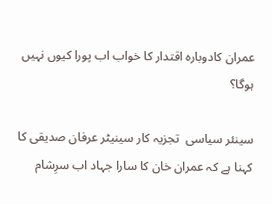عمران کادوبارہ اقتدار کا خواب اب پورا کیوں نہیں ہوگا؟

سینئر سیاسی  تجزیہ کار سینیٹر عرفان صدیقی کا کہنا ہے کہ عمران خان کا سارا جہاد اب سرِشام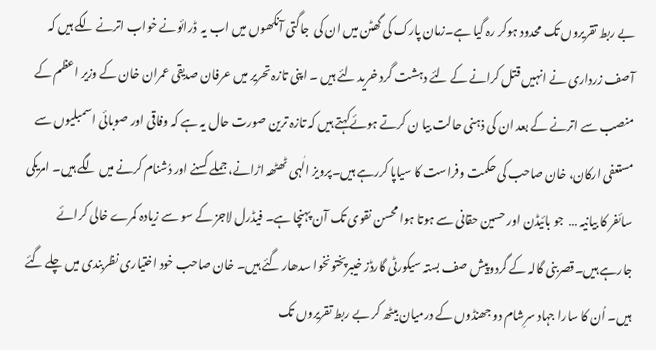بے ربط تقریروں تک محدود ہوکر رہ گیا ہے۔زمان پارک کی گھٹن میں ان کی  جاگتی آنکھوں میں اب یہ  ڈرائونے خواب اترنے لگے ہیں کہ آصف زرداری نے انہیں قتل کرانے کے لئے دہشت گرد خرید لئے ہیں ۔ اپنی تازہ تحریر میں عرفان صدیقی عمران خان کے وزیر اعظم کے منصب سے اترنے کے بعد ان کی ذہنی حالت بیا ن کرتے ہوئےکہتے ہیں کہ تازہ ترین صورت حال یہ ہے کہ وفاقی اور صوبائی اسمبلیوں سے مستعفی ارکان، خان صاحب کی حکمت وفراست کا سیاپا کررہے ہیں۔پرویز الٰہی ٹھٹھہ اڑانے، جملے کسنے اور دُشنام کرنے میں لگے ہیں۔ امریکی سائفر کا بیانیہ …  جو بائیڈن اور حسین حقانی سے ہوتا ہوا محسن نقوی تک آن پہنچا ہے۔ فیڈرل لاجز کے سو سے زیادہ کمرے خالی کرائے جارہے ہیں۔قصربنی گالہ کے گردوپیش صف بستہ سیکورٹی گارڈز خیبرپختونخوا سدھار گئے ہیں۔ خان صاحب خود اختیاری نظربندی میں چلے گئے ہیں۔ اُن کا سارا جہاد سرِشام دو جھنڈوں کے درمیان بیٹھ کر بے ربط تقریروں تک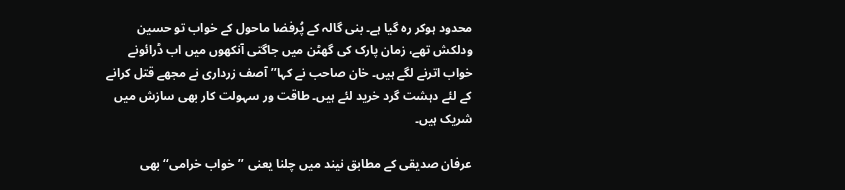محدود ہوکر رہ گیا ہے۔ بنی گالہ کے پُرفضا ماحول کے خواب تو حسین ودلکش تھے، زمان پارک کی گھٹن میں جاگتی آنکھوں میں اب ڈرائونے خواب اترنے لگے ہیں۔ خان صاحب نے کہا’’ آصف زرداری نے مجھے قتل کرانے کے لئے دہشت گرد خرید لئے ہیں۔ طاقت ور سہولت کار بھی سازش میں شریک ہیں۔

عرفان صدیقی کے مطابق نیند میں چلنا یعنی ’’خواب خرامی‘‘ بھی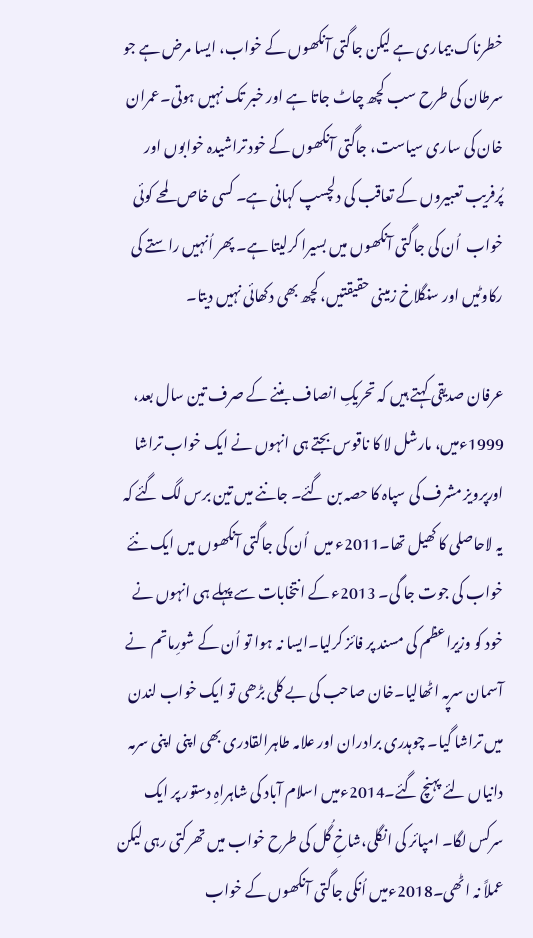خطرناک بیماری ہے لیکن جاگتی آنکھوں کے خواب، ایسا مرض ہے جو سرطان کی طرح سب کچھ چاٹ جاتا ہے اور خبر تک نہیں ہوتی۔عمران خان کی ساری سیاست، جاگتی آنکھوں کے خود تراشیدہ خوابوں اور پُرفریب تعبیروں کے تعاقب کی دلچسپ کہانی ہے۔ کسی خاص لمحے کوئی خواب  اُن کی جاگتی آنکھوں میں بسیرا کرلیتا ہے۔ پھر اُنہیں راستے کی رکاوٹیں اور سنگلاخ زمینی حقیقتیں، کچھ بھی دکھائی نہیں دیتا۔

عرفان صدیقی کہتے ہیں کہ تحریکِ انصاف بننے کے صرف تین سال بعد، 1999ءمیں، مارشل لا کا ناقوس بجتے ہی انہوں نے ایک خواب تراشا اورپرویز مشرف کی سپاہ کا حصہ بن گئے۔ جاننے میں تین برس لگ گئے کہ یہ لاحاصلی کا کھیل تھا۔2011ء میں  اُن کی جاگتی آنکھوں میں ایک نئے خواب کی جوت جا گی۔ 2013ء کے انتخابات سے پہلے ہی انہوں نے خود کو وزیراعظم کی مسند پر فائز کرلیا۔ایسا نہ ہوا تو اُن کے شورِماتم  نے آسمان سرپہ اٹھالیا۔خان صاحب کی بے کلی بڑھی تو ایک خواب لندن میں تراشا گیا۔ چوہدری برادران اور علامہ طاہرالقادری بھی اپنی اپنی سرمہ دانیاں لئے پہنچ گئے۔2014ءمیں اسلام آباد کی شاہراہِ دستور پر ایک سرکس لگا۔ امپائر کی انگلی،شاخِ گُل کی طرح خواب میں تھرکتی رہی لیکن عملاً نہ اٹھی۔2018ءمیں اُنکی جاگتی آنکھوں کے خواب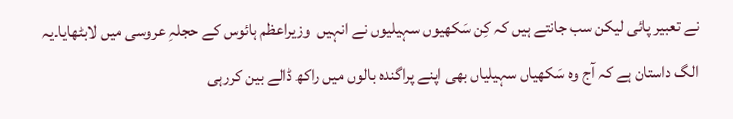نے تعبیر پائی لیکن سب جانتے ہیں کہ کِن سَکھیوں سہیلیوں نے انہیں  وزیراعظم ہائوس کے حجلہِ عروسی میں لابٹھایا۔یہ الگ داستان ہے کہ آج وہ سَکھیاں سہیلیاں بھی اپنے پراگندہ بالوں میں راکھ ڈالے بین کررہی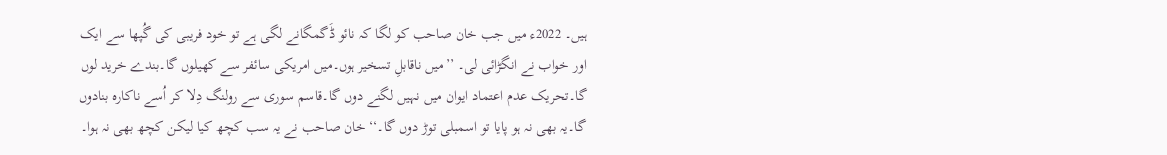ہیں۔ 2022ء میں جب خان صاحب کو لگا کہ نائو ڈَگمگانے لگی ہے تو خود فریبی کی گُپھا سے ایک اور خواب نے انگڑائی لی۔ ’’میں ناقابلِ تسخیر ہوں۔میں امریکی سائفر سے کھیلوں گا۔بندے خرید لوں گا۔تحریک عدم اعتماد ایوان میں نہیں لگنے دوں گا۔قاسم سوری سے رولنگ دِلا کر اُسے ناکارہ بنادوں گا۔یہ بھی نہ ہو پایا تو اسمبلی توڑ دوں گا۔‘‘خان صاحب نے یہ سب کچھ کیا لیکن کچھ بھی نہ ہوا۔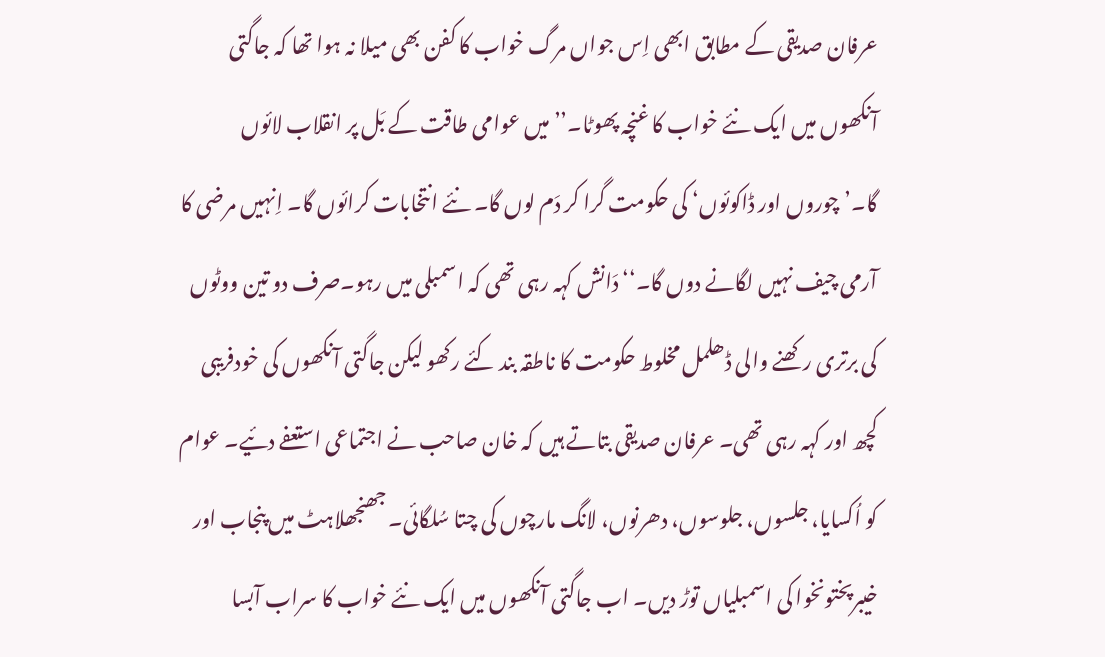عرفان صدیقی کے مطابق ابھی اِس جواں مرگ خواب کا کفن بھی میلا نہ ہوا تھا کہ جاگتی آنکھوں میں ایک نئے خواب کا غنچہ پھوٹا۔’’میں عوامی طاقت کے بَل پر انقلاب لائوں گا۔’چوروں اور ڈاکوئوں‘ کی حکومت گرا کر دَم لوں گا۔ نئے انتخابات کرائوں گا۔ اِنہیں مرضی کا آرمی چیف نہیں لگانے دوں گا۔‘‘ دَانش کہہ رہی تھی کہ اسمبلی میں رہو۔صرف دو تین ووٹوں کی برتری رکھنے والی ڈھلمل مخلوط حکومت کا ناطقہ بند کئے رکھو لیکن جاگتی آنکھوں کی خودفریبی کچھ اور کہہ رہی تھی۔ عرفان صدیقی بتاتے ہیں کہ خان صاحب نے اجتماعی استعفے دئیے۔ عوام کو اُکسایا، جلسوں، جلوسوں، دھرنوں، لانگ مارچوں کی چتا سُلگائی۔ جھنجھلاہٹ میں پنجاب اور خیبرپختونخوا کی اسمبلیاں توڑ دیں۔ اب جاگتی آنکھوں میں ایک نئے خواب کا سراب آبسا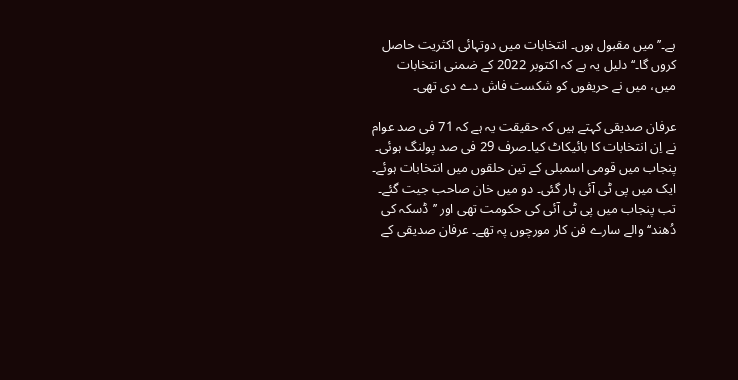ہے۔’’میں مقبول ہوں۔ انتخابات میں دوتہائی اکثریت حاصل کروں گا۔‘‘ دلیل یہ ہے کہ اکتوبر 2022 کے ضمنی انتخابات میں، میں نے حریفوں کو شکست فاش دے دی تھی۔

عرفان صدیقی کہتے ہیں کہ حقیقت یہ ہے کہ 71 فی صد عوام نے اِن انتخابات کا بائیکاٹ کیا۔صرف 29 فی صد پولنگ ہوئی۔ پنجاب میں قومی اسمبلی کے تین حلقوں میں انتخابات ہوئے۔ ایک میں پی ٹی آئی ہار گئی۔ دو میں خان صاحب جیت گئے۔  تب پنجاب میں پی ٹی آئی کی حکومت تھی اور ’’ڈسکہ کی دُھند‘‘ والے سارے فن کار مورچوں پہ تھے۔ عرفان صدیقی کے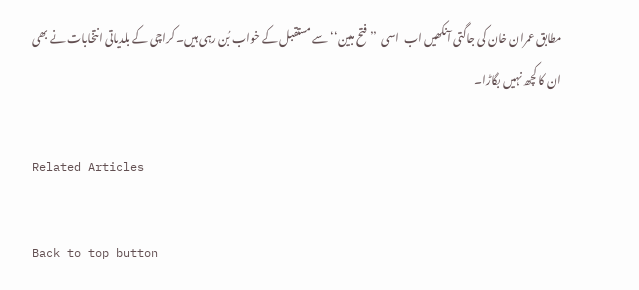مطابق عمران خان کی جاگتی آنکھیں اب  اسی  ’’فتح مبین‘‘ سے مستقبل کے خواب بُن رہی ہیں۔ کراچی کے بلدیاتی انتخابات نے بھی ان کا کچھ نہیں بگاڑا۔

Related Articles

Back to top button